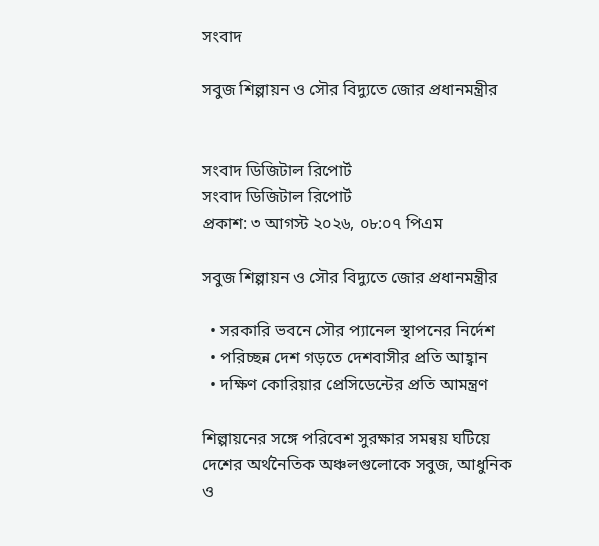সংবাদ

সবুজ শিল্পায়ন ও সৌর বিদ্যুতে জোর প্রধানমন্ত্রীর


সংবাদ ডিজিটাল রিপোর্ট
সংবাদ ডিজিটাল রিপোর্ট
প্রকাশ: ৩ আগস্ট ২০২৬, ০৮:০৭ পিএম

সবুজ শিল্পায়ন ও সৌর বিদ্যুতে জোর প্রধানমন্ত্রীর

  • সরকারি ভবনে সৌর প্যানেল স্থাপনের নির্দেশ
  • পরিচ্ছন্ন দেশ গড়তে দেশবাসীর প্রতি আহ্বান
  • দক্ষিণ কোরিয়ার প্রেসিডেন্টের প্রতি আমন্ত্রণ

শিল্পায়নের সঙ্গে পরিবেশ সুরক্ষার সমন্বয় ঘটিয়ে দেশের অর্থনৈতিক অঞ্চলগুলোকে সবুজ, আধুনিক ও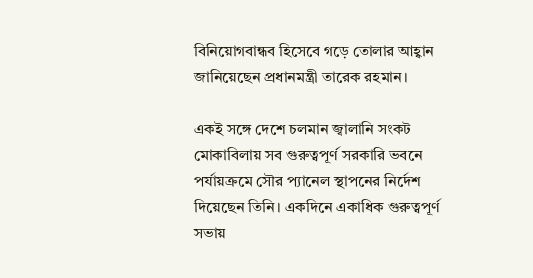বিনিয়োগবান্ধব হিসেবে গড়ে তোলার আহ্বান জানিয়েছেন প্রধানমন্ত্রী তারেক রহমান।

একই সঙ্গে দেশে চলমান জ্বালানি সংকট মোকাবিলায় সব গুরুত্বপূর্ণ সরকারি ভবনে পর্যায়ক্রমে সৌর প্যানেল স্থাপনের নির্দেশ দিয়েছেন তিনি। একদিনে একাধিক গুরুত্বপূর্ণ সভায়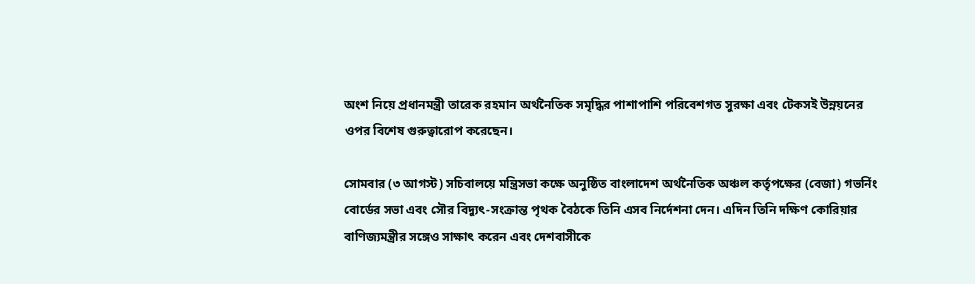অংশ নিয়ে প্রধানমন্ত্রী তারেক রহমান অর্থনৈতিক সমৃদ্ধির পাশাপাশি পরিবেশগত সুরক্ষা এবং টেকসই উন্নয়নের ওপর বিশেষ গুরুত্বারোপ করেছেন।

সোমবার (৩ আগস্ট) সচিবালয়ে মন্ত্রিসভা কক্ষে অনুষ্ঠিত বাংলাদেশ অর্থনৈতিক অঞ্চল কর্তৃপক্ষের (বেজা) গভর্নিং বোর্ডের সভা এবং সৌর বিদ্যুৎ-সংক্রান্ত পৃথক বৈঠকে তিনি এসব নির্দেশনা দেন। এদিন তিনি দক্ষিণ কোরিয়ার বাণিজ্যমন্ত্রীর সঙ্গেও সাক্ষাৎ করেন এবং দেশবাসীকে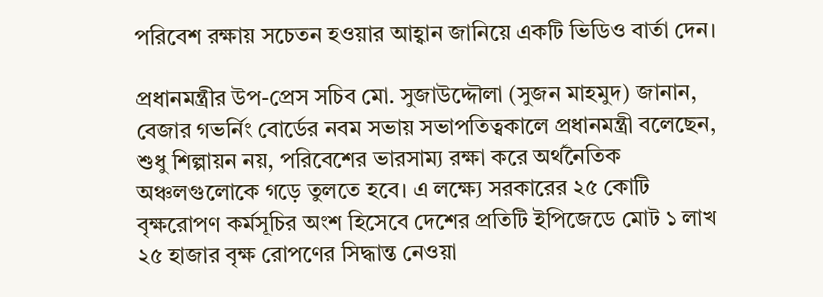পরিবেশ রক্ষায় সচেতন হওয়ার আহ্বান জানিয়ে একটি ভিডিও বার্তা দেন।

প্রধানমন্ত্রীর উপ-প্রেস সচিব মো. সুজাউদ্দৌলা (সুজন মাহমুদ) জানান, বেজার গভর্নিং বোর্ডের নবম সভায় সভাপতিত্বকালে প্রধানমন্ত্রী বলেছেন, শুধু শিল্পায়ন নয়, পরিবেশের ভারসাম্য রক্ষা করে অর্থনৈতিক অঞ্চলগুলোকে গড়ে তুলতে হবে। এ লক্ষ্যে সরকারের ২৫ কোটি বৃক্ষরোপণ কর্মসূচির অংশ হিসেবে দেশের প্রতিটি ইপিজেডে মোট ১ লাখ ২৫ হাজার বৃক্ষ রোপণের সিদ্ধান্ত নেওয়া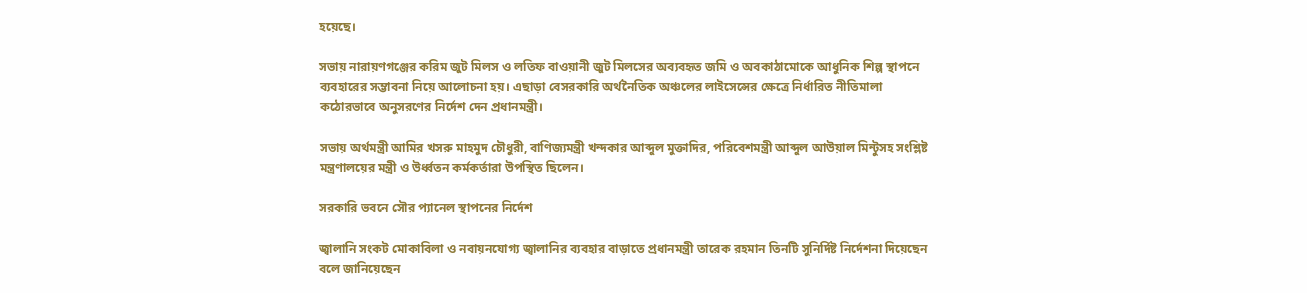হয়েছে।

সভায় নারায়ণগঞ্জের করিম জুট মিলস ও লতিফ বাওয়ানী জুট মিলসের অব্যবহৃত জমি ও অবকাঠামোকে আধুনিক শিল্প স্থাপনে ব্যবহারের সম্ভাবনা নিয়ে আলোচনা হয়। এছাড়া বেসরকারি অর্থনৈতিক অঞ্চলের লাইসেন্সের ক্ষেত্রে নির্ধারিত নীতিমালা কঠোরভাবে অনুসরণের নির্দেশ দেন প্রধানমন্ত্রী।

সভায় অর্থমন্ত্রী আমির খসরু মাহমুদ চৌধুরী, বাণিজ্যমন্ত্রী খন্দকার আব্দুল মুক্তাদির, পরিবেশমন্ত্রী আব্দুল আউয়াল মিন্টুসহ সংশ্লিষ্ট মন্ত্রণালয়ের মন্ত্রী ও উর্ধ্বতন কর্মকর্তারা উপস্থিত ছিলেন।

সরকারি ভবনে সৌর প্যানেল স্থাপনের নির্দেশ

জ্বালানি সংকট মোকাবিলা ও নবায়নযোগ্য জ্বালানির ব্যবহার বাড়াতে প্রধানমন্ত্রী তারেক রহমান তিনটি সুনির্দিষ্ট নির্দেশনা দিয়েছেন বলে জানিয়েছেন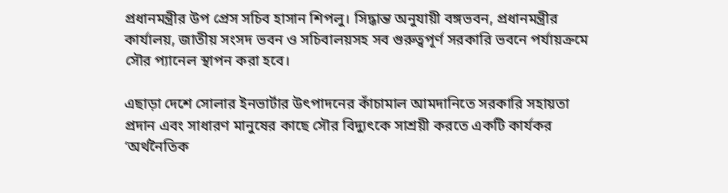প্রধানমন্ত্রীর উপ প্রেস সচিব হাসান শিপলু। সিদ্ধান্ত অনুযায়ী বঙ্গভবন, প্রধানমন্ত্রীর কার্যালয়, জাতীয় সংসদ ভবন ও সচিবালয়সহ সব গুরুত্বপূর্ণ সরকারি ভবনে পর্যায়ক্রমে সৌর প্যানেল স্থাপন করা হবে।

এছাড়া দেশে সোলার ইনভার্টার উৎপাদনের কাঁচামাল আমদানিতে সরকারি সহায়তা প্রদান এবং সাধারণ মানুষের কাছে সৌর বিদ্যুৎকে সাশ্রয়ী করতে একটি কার্যকর ‘অর্থনৈতিক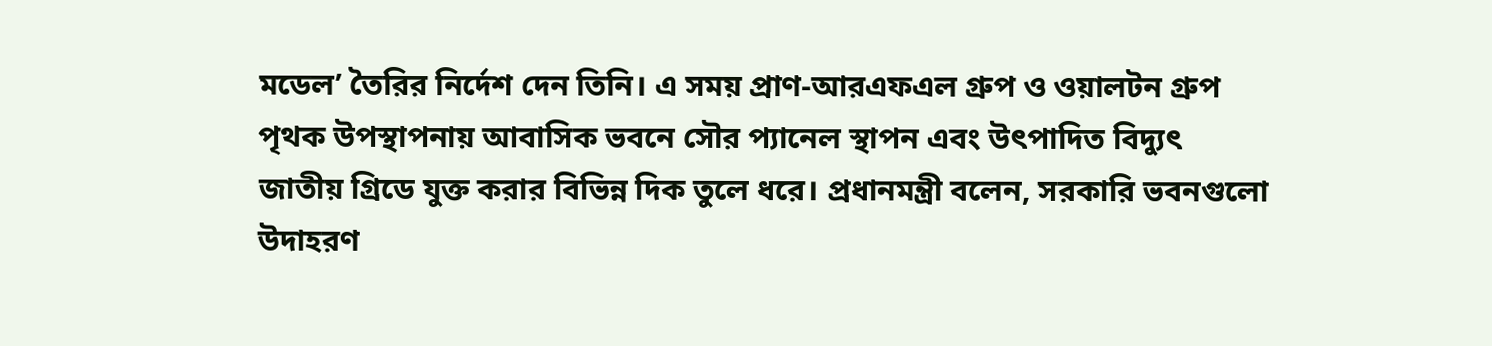মডেল’ তৈরির নির্দেশ দেন তিনি। এ সময় প্রাণ-আরএফএল গ্রুপ ও ওয়ালটন গ্রুপ পৃথক উপস্থাপনায় আবাসিক ভবনে সৌর প্যানেল স্থাপন এবং উৎপাদিত বিদ্যুৎ জাতীয় গ্রিডে যুক্ত করার বিভিন্ন দিক তুলে ধরে। প্রধানমন্ত্রী বলেন, সরকারি ভবনগুলো উদাহরণ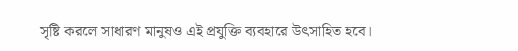সৃষ্টি করলে সাধারণ মানুষও এই প্রযুক্তি ব্যবহারে উৎসাহিত হবে।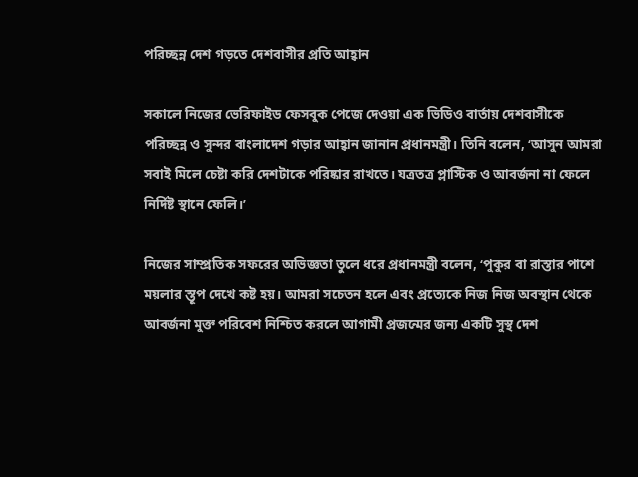পরিচ্ছন্ন দেশ গড়তে দেশবাসীর প্রতি আহ্বান

সকালে নিজের ভেরিফাইড ফেসবুক পেজে দেওয়া এক ভিডিও বার্তায় দেশবাসীকে পরিচ্ছন্ন ও সুন্দর বাংলাদেশ গড়ার আহ্বান জানান প্রধানমন্ত্রী। তিনি বলেন, ‘আসুন আমরা সবাই মিলে চেষ্টা করি দেশটাকে পরিষ্কার রাখতে। যত্রতত্র প্লাস্টিক ও আবর্জনা না ফেলে নির্দিষ্ট স্থানে ফেলি।’

নিজের সাম্প্রতিক সফরের অভিজ্ঞতা তুলে ধরে প্রধানমন্ত্রী বলেন, ‘পুকুর বা রাস্তার পাশে ময়লার স্তূপ দেখে কষ্ট হয়। আমরা সচেতন হলে এবং প্রত্যেকে নিজ নিজ অবস্থান থেকে আবর্জনা মুক্ত পরিবেশ নিশ্চিত করলে আগামী প্রজন্মের জন্য একটি সুস্থ দেশ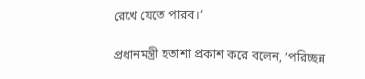রেখে যেতে পারব।’

প্রধানমন্ত্রী হতাশা প্রকাশ করে বলেন, ‘পরিচ্ছন্ন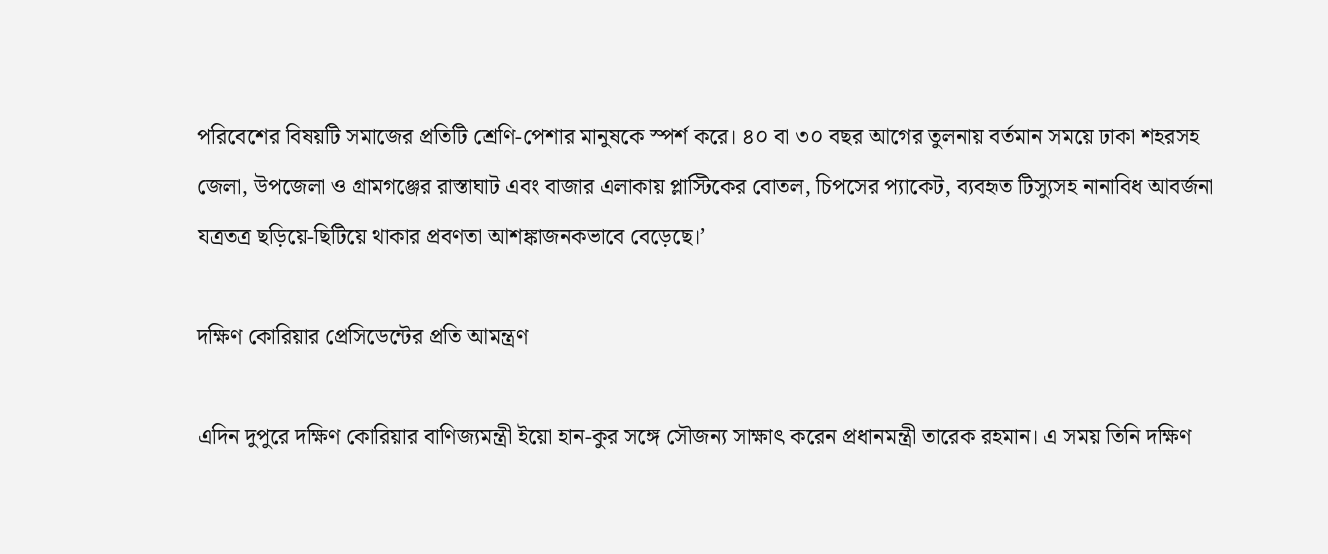পরিবেশের বিষয়টি সমাজের প্রতিটি শ্রেণি-পেশার মানুষকে স্পর্শ করে। ৪০ বা ৩০ বছর আগের তুলনায় বর্তমান সময়ে ঢাকা শহরসহ জেলা, উপজেলা ও গ্রামগঞ্জের রাস্তাঘাট এবং বাজার এলাকায় প্লাস্টিকের বোতল, চিপসের প্যাকেট, ব্যবহৃত টিস্যুসহ নানাবিধ আবর্জনা যত্রতত্র ছড়িয়ে-ছিটিয়ে থাকার প্রবণতা আশঙ্কাজনকভাবে বেড়েছে।’

দক্ষিণ কোরিয়ার প্রেসিডেন্টের প্রতি আমন্ত্রণ

এদিন দুপুরে দক্ষিণ কোরিয়ার বাণিজ্যমন্ত্রী ইয়ো হান-কুর সঙ্গে সৌজন্য সাক্ষাৎ করেন প্রধানমন্ত্রী তারেক রহমান। এ সময় তিনি দক্ষিণ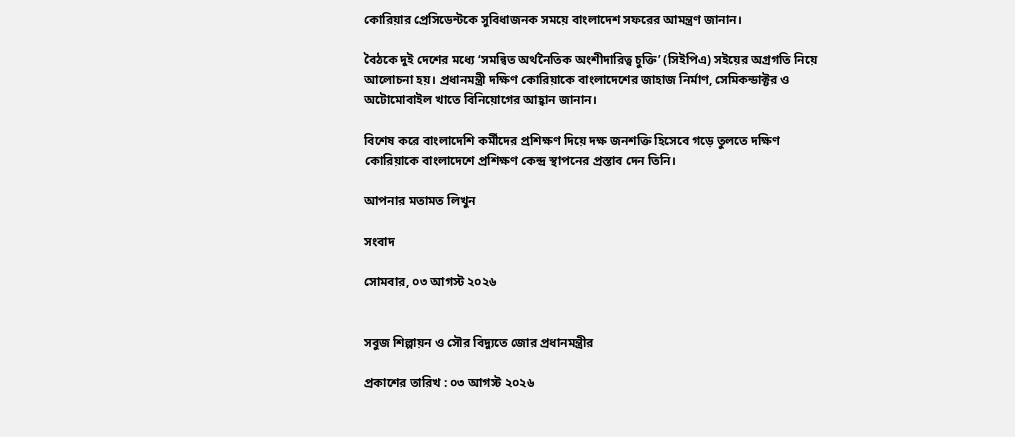কোরিয়ার প্রেসিডেন্টকে সুবিধাজনক সময়ে বাংলাদেশ সফরের আমন্ত্রণ জানান।

বৈঠকে দুই দেশের মধ্যে ‘সমন্বিত অর্থনৈতিক অংশীদারিত্ব চুক্তি’ (সিইপিএ) সইয়ের অগ্রগতি নিয়ে আলোচনা হয়। প্রধানমন্ত্রী দক্ষিণ কোরিয়াকে বাংলাদেশের জাহাজ নির্মাণ, সেমিকন্ডাক্টর ও অটোমোবাইল খাতে বিনিয়োগের আহ্বান জানান।

বিশেষ করে বাংলাদেশি কর্মীদের প্রশিক্ষণ দিয়ে দক্ষ জনশক্তি হিসেবে গড়ে তুলতে দক্ষিণ কোরিয়াকে বাংলাদেশে প্রশিক্ষণ কেন্দ্র স্থাপনের প্রস্তাব দেন তিনি।

আপনার মতামত লিখুন

সংবাদ

সোমবার, ০৩ আগস্ট ২০২৬


সবুজ শিল্পায়ন ও সৌর বিদ্যুতে জোর প্রধানমন্ত্রীর

প্রকাশের তারিখ : ০৩ আগস্ট ২০২৬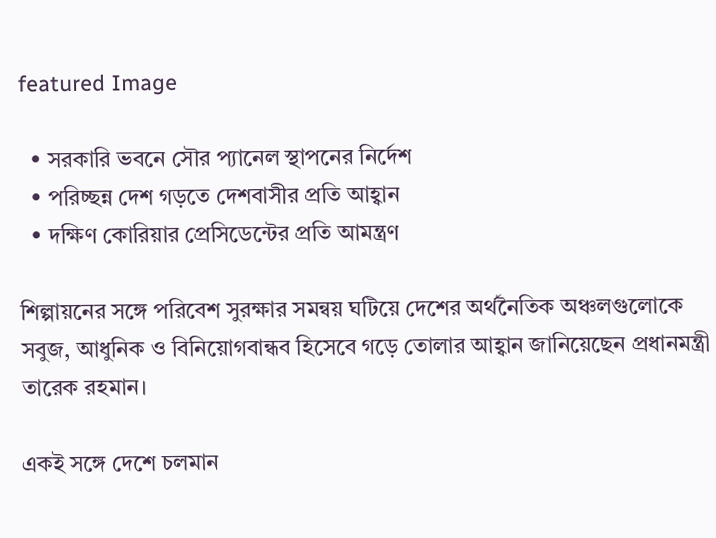featured Image

  • সরকারি ভবনে সৌর প্যানেল স্থাপনের নির্দেশ
  • পরিচ্ছন্ন দেশ গড়তে দেশবাসীর প্রতি আহ্বান
  • দক্ষিণ কোরিয়ার প্রেসিডেন্টের প্রতি আমন্ত্রণ

শিল্পায়নের সঙ্গে পরিবেশ সুরক্ষার সমন্বয় ঘটিয়ে দেশের অর্থনৈতিক অঞ্চলগুলোকে সবুজ, আধুনিক ও বিনিয়োগবান্ধব হিসেবে গড়ে তোলার আহ্বান জানিয়েছেন প্রধানমন্ত্রী তারেক রহমান।

একই সঙ্গে দেশে চলমান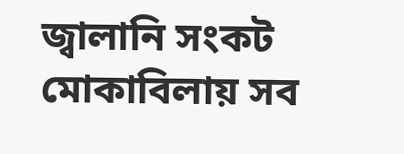জ্বালানি সংকট মোকাবিলায় সব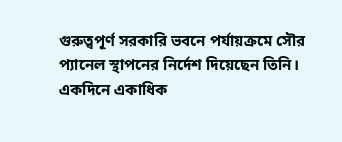গুরুত্বপূর্ণ সরকারি ভবনে পর্যায়ক্রমে সৌর প্যানেল স্থাপনের নির্দেশ দিয়েছেন তিনি। একদিনে একাধিক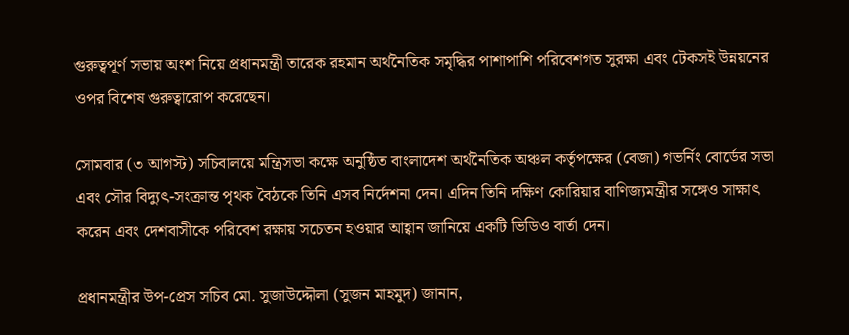গুরুত্বপূর্ণ সভায় অংশ নিয়ে প্রধানমন্ত্রী তারেক রহমান অর্থনৈতিক সমৃদ্ধির পাশাপাশি পরিবেশগত সুরক্ষা এবং টেকসই উন্নয়নের ওপর বিশেষ গুরুত্বারোপ করেছেন।

সোমবার (৩ আগস্ট) সচিবালয়ে মন্ত্রিসভা কক্ষে অনুষ্ঠিত বাংলাদেশ অর্থনৈতিক অঞ্চল কর্তৃপক্ষের (বেজা) গভর্নিং বোর্ডের সভা এবং সৌর বিদ্যুৎ-সংক্রান্ত পৃথক বৈঠকে তিনি এসব নির্দেশনা দেন। এদিন তিনি দক্ষিণ কোরিয়ার বাণিজ্যমন্ত্রীর সঙ্গেও সাক্ষাৎ করেন এবং দেশবাসীকে পরিবেশ রক্ষায় সচেতন হওয়ার আহ্বান জানিয়ে একটি ভিডিও বার্তা দেন।

প্রধানমন্ত্রীর উপ-প্রেস সচিব মো. সুজাউদ্দৌলা (সুজন মাহমুদ) জানান,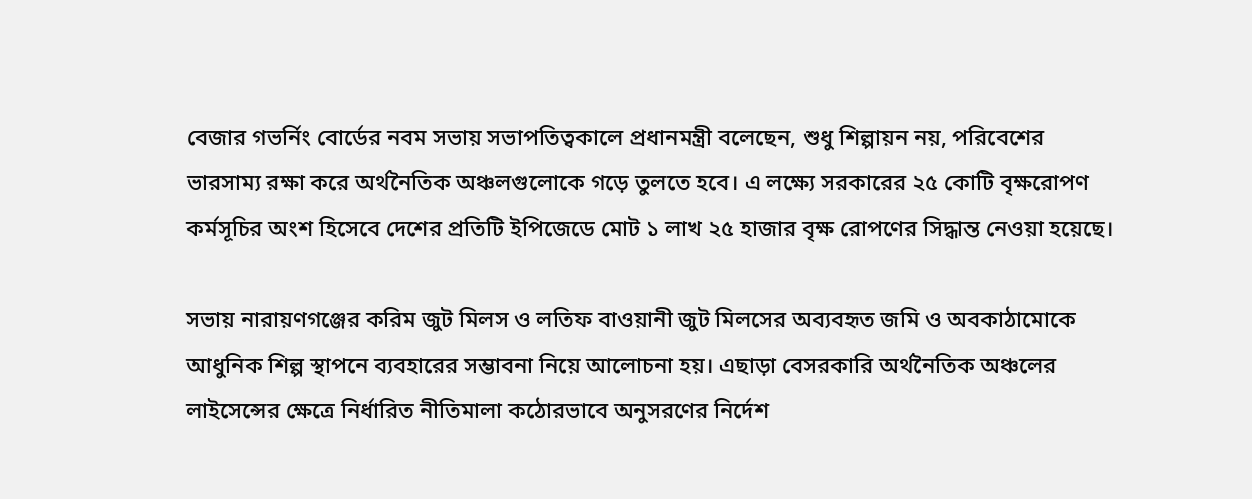বেজার গভর্নিং বোর্ডের নবম সভায় সভাপতিত্বকালে প্রধানমন্ত্রী বলেছেন, শুধু শিল্পায়ন নয়, পরিবেশের ভারসাম্য রক্ষা করে অর্থনৈতিক অঞ্চলগুলোকে গড়ে তুলতে হবে। এ লক্ষ্যে সরকারের ২৫ কোটি বৃক্ষরোপণ কর্মসূচির অংশ হিসেবে দেশের প্রতিটি ইপিজেডে মোট ১ লাখ ২৫ হাজার বৃক্ষ রোপণের সিদ্ধান্ত নেওয়া হয়েছে।

সভায় নারায়ণগঞ্জের করিম জুট মিলস ও লতিফ বাওয়ানী জুট মিলসের অব্যবহৃত জমি ও অবকাঠামোকে আধুনিক শিল্প স্থাপনে ব্যবহারের সম্ভাবনা নিয়ে আলোচনা হয়। এছাড়া বেসরকারি অর্থনৈতিক অঞ্চলের লাইসেন্সের ক্ষেত্রে নির্ধারিত নীতিমালা কঠোরভাবে অনুসরণের নির্দেশ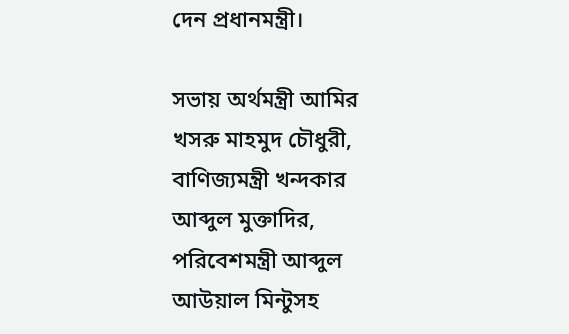দেন প্রধানমন্ত্রী।

সভায় অর্থমন্ত্রী আমির খসরু মাহমুদ চৌধুরী, বাণিজ্যমন্ত্রী খন্দকার আব্দুল মুক্তাদির, পরিবেশমন্ত্রী আব্দুল আউয়াল মিন্টুসহ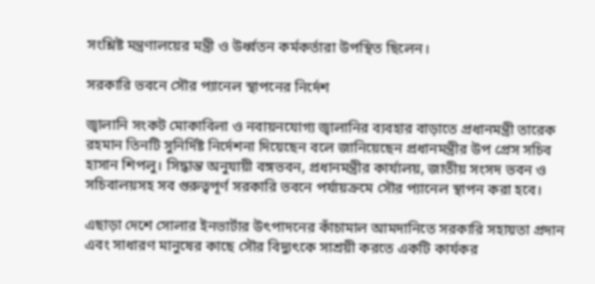সংশ্লিষ্ট মন্ত্রণালয়ের মন্ত্রী ও উর্ধ্বতন কর্মকর্তারা উপস্থিত ছিলেন।

সরকারি ভবনে সৌর প্যানেল স্থাপনের নির্দেশ

জ্বালানি সংকট মোকাবিলা ও নবায়নযোগ্য জ্বালানির ব্যবহার বাড়াতে প্রধানমন্ত্রী তারেক রহমান তিনটি সুনির্দিষ্ট নির্দেশনা দিয়েছেন বলে জানিয়েছেন প্রধানমন্ত্রীর উপ প্রেস সচিব হাসান শিপলু। সিদ্ধান্ত অনুযায়ী বঙ্গভবন, প্রধানমন্ত্রীর কার্যালয়, জাতীয় সংসদ ভবন ও সচিবালয়সহ সব গুরুত্বপূর্ণ সরকারি ভবনে পর্যায়ক্রমে সৌর প্যানেল স্থাপন করা হবে।

এছাড়া দেশে সোলার ইনভার্টার উৎপাদনের কাঁচামাল আমদানিতে সরকারি সহায়তা প্রদান এবং সাধারণ মানুষের কাছে সৌর বিদ্যুৎকে সাশ্রয়ী করতে একটি কার্যকর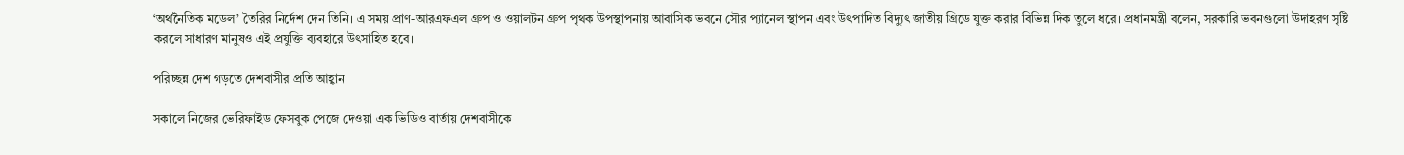‘অর্থনৈতিক মডেল’ তৈরির নির্দেশ দেন তিনি। এ সময় প্রাণ-আরএফএল গ্রুপ ও ওয়ালটন গ্রুপ পৃথক উপস্থাপনায় আবাসিক ভবনে সৌর প্যানেল স্থাপন এবং উৎপাদিত বিদ্যুৎ জাতীয় গ্রিডে যুক্ত করার বিভিন্ন দিক তুলে ধরে। প্রধানমন্ত্রী বলেন, সরকারি ভবনগুলো উদাহরণ সৃষ্টি করলে সাধারণ মানুষও এই প্রযুক্তি ব্যবহারে উৎসাহিত হবে।

পরিচ্ছন্ন দেশ গড়তে দেশবাসীর প্রতি আহ্বান

সকালে নিজের ভেরিফাইড ফেসবুক পেজে দেওয়া এক ভিডিও বার্তায় দেশবাসীকে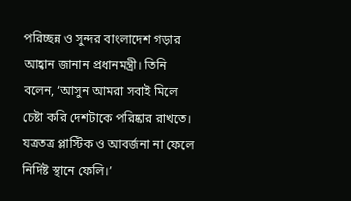পরিচ্ছন্ন ও সুন্দর বাংলাদেশ গড়ার আহ্বান জানান প্রধানমন্ত্রী। তিনি বলেন, ‘আসুন আমরা সবাই মিলে চেষ্টা করি দেশটাকে পরিষ্কার রাখতে। যত্রতত্র প্লাস্টিক ও আবর্জনা না ফেলে নির্দিষ্ট স্থানে ফেলি।’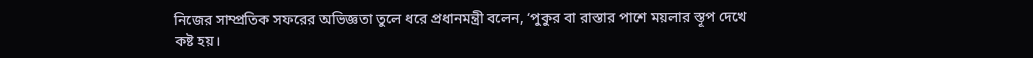নিজের সাম্প্রতিক সফরের অভিজ্ঞতা তুলে ধরে প্রধানমন্ত্রী বলেন, ‘পুকুর বা রাস্তার পাশে ময়লার স্তূপ দেখে কষ্ট হয়।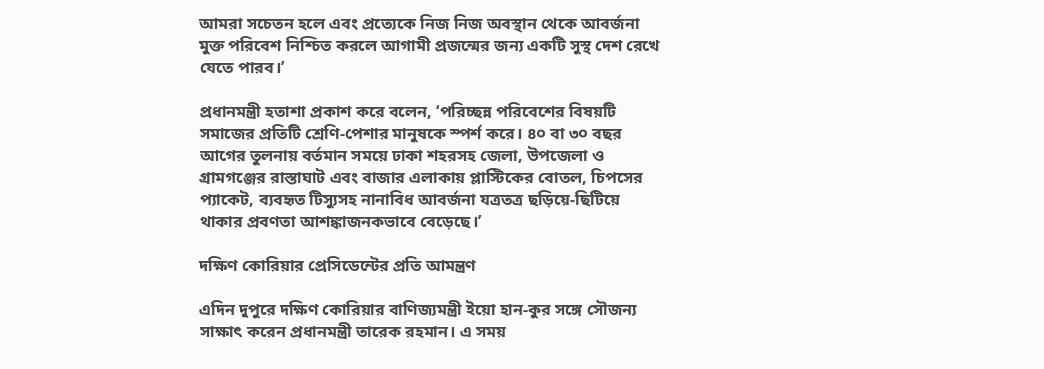আমরা সচেতন হলে এবং প্রত্যেকে নিজ নিজ অবস্থান থেকে আবর্জনা মুক্ত পরিবেশ নিশ্চিত করলে আগামী প্রজন্মের জন্য একটি সুস্থ দেশ রেখে যেতে পারব।’

প্রধানমন্ত্রী হতাশা প্রকাশ করে বলেন, ‘পরিচ্ছন্ন পরিবেশের বিষয়টি সমাজের প্রতিটি শ্রেণি-পেশার মানুষকে স্পর্শ করে। ৪০ বা ৩০ বছর আগের তুলনায় বর্তমান সময়ে ঢাকা শহরসহ জেলা, উপজেলা ও গ্রামগঞ্জের রাস্তাঘাট এবং বাজার এলাকায় প্লাস্টিকের বোতল, চিপসের প্যাকেট, ব্যবহৃত টিস্যুসহ নানাবিধ আবর্জনা যত্রতত্র ছড়িয়ে-ছিটিয়ে থাকার প্রবণতা আশঙ্কাজনকভাবে বেড়েছে।’

দক্ষিণ কোরিয়ার প্রেসিডেন্টের প্রতি আমন্ত্রণ

এদিন দুপুরে দক্ষিণ কোরিয়ার বাণিজ্যমন্ত্রী ইয়ো হান-কুর সঙ্গে সৌজন্য সাক্ষাৎ করেন প্রধানমন্ত্রী তারেক রহমান। এ সময়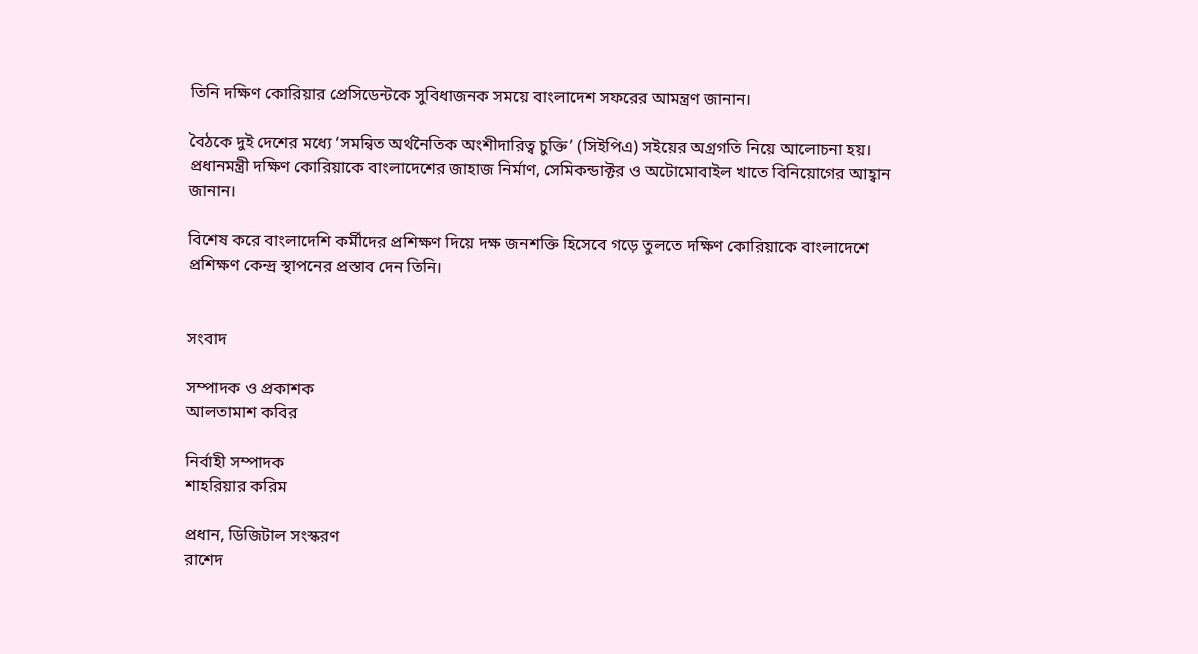তিনি দক্ষিণ কোরিয়ার প্রেসিডেন্টকে সুবিধাজনক সময়ে বাংলাদেশ সফরের আমন্ত্রণ জানান।

বৈঠকে দুই দেশের মধ্যে ‘সমন্বিত অর্থনৈতিক অংশীদারিত্ব চুক্তি’ (সিইপিএ) সইয়ের অগ্রগতি নিয়ে আলোচনা হয়। প্রধানমন্ত্রী দক্ষিণ কোরিয়াকে বাংলাদেশের জাহাজ নির্মাণ, সেমিকন্ডাক্টর ও অটোমোবাইল খাতে বিনিয়োগের আহ্বান জানান।

বিশেষ করে বাংলাদেশি কর্মীদের প্রশিক্ষণ দিয়ে দক্ষ জনশক্তি হিসেবে গড়ে তুলতে দক্ষিণ কোরিয়াকে বাংলাদেশে প্রশিক্ষণ কেন্দ্র স্থাপনের প্রস্তাব দেন তিনি।


সংবাদ

সম্পাদক ও প্রকাশক
আলতামাশ কবির

নির্বাহী সম্পাদক
শাহরিয়ার করিম

প্রধান, ডিজিটাল সংস্করণ
রাশেদ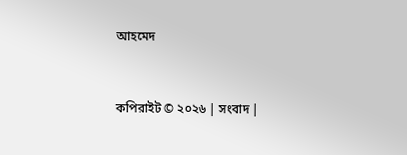আহমেদ


কপিরাইট © ২০২৬ | সংবাদ |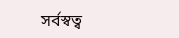সর্বস্বত্ব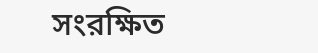সংরক্ষিত